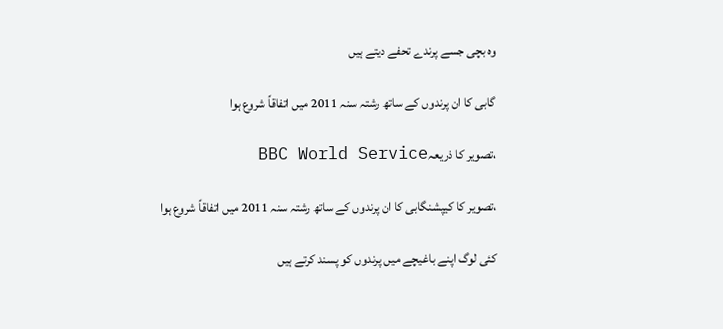وہ بچی جسے پرندے تحفے دیتے ہیں

گابی کا ان پرندوں کے ساتھ رشتہ سنہ 2011 میں اتفاقاً شروع ہوا

،تصویر کا ذریعہBBC World Service

،تصویر کا کیپشنگابی کا ان پرندوں کے ساتھ رشتہ سنہ 2011 میں اتفاقاً شروع ہوا

کئی لوگ اپنے باغیچے میں پرندوں کو پسند کرتے ہیں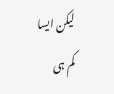لیکن ایسا کم ہی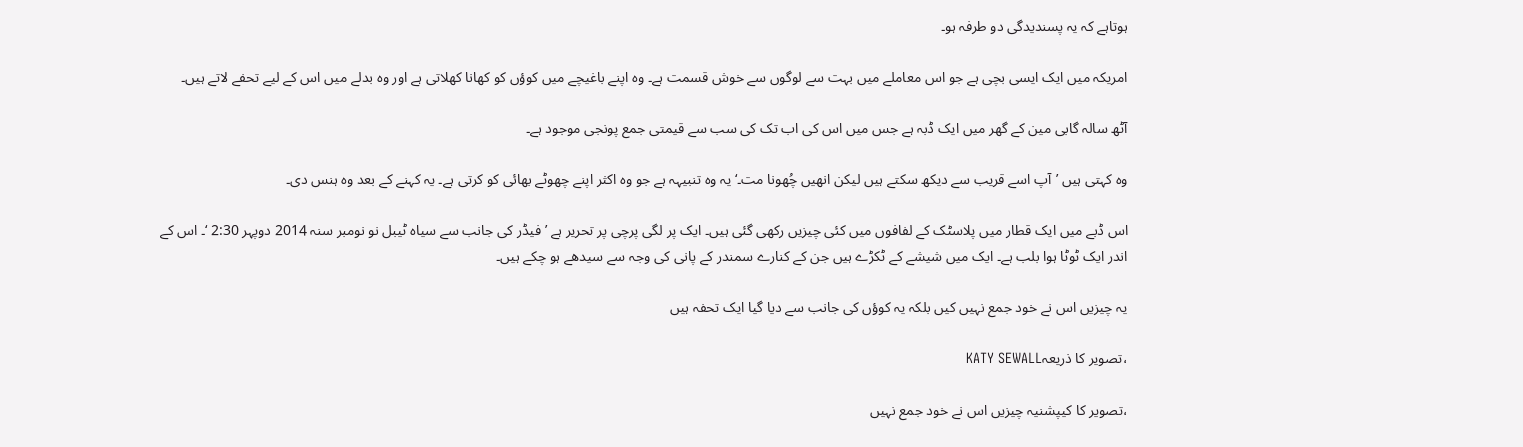ہوتاہے کہ یہ پسندیدگی دو طرفہ ہو۔

امریکہ میں ایک ایسی بچی ہے جو اس معاملے میں بہت سے لوگوں سے خوش قسمت ہے۔ وہ اپنے باغیچے میں کوؤں کو کھانا کھلاتی ہے اور وہ بدلے میں اس کے لیے تحفے لاتے ہیں۔

آٹھ سالہ گابی مین کے گھر میں ایک ڈبہ ہے جس میں اس کی اب تک کی سب سے قیمتی جمع پونجی موجود ہے۔

وہ کہتی ہیں ’آپ اسے قریب سے دیکھ سکتے ہیں لیکن انھیں چُھونا مت۔‘ یہ وہ تنبیہہ ہے جو وہ اکثر اپنے چھوٹے بھائی کو کرتی ہے۔ یہ کہنے کے بعد وہ ہنس دی۔

اس ڈبے میں ایک قطار میں پلاسٹک کے لفافوں میں کئی چیزیں رکھی گئی ہیں۔ ایک پر لگی پرچی پر تحریر ہے ’فیڈر کی جانب سے سیاہ ٹیبل نو نومبر سنہ 2014 دوپہر 2:30 ‘۔ اس کے اندر ایک ٹوٹا ہوا بلب ہے۔ ایک میں شیشے کے ٹکڑے ہیں جن کے کنارے سمندر کے پانی کی وجہ سے سیدھے ہو چکے ہیں۔

یہ چیزیں اس نے خود جمع نہیں کیں بلکہ یہ کوؤں کی جانب سے دیا گیا ایک تحفہ ہیں

،تصویر کا ذریعہKATY SEWALL

،تصویر کا کیپشنیہ چیزیں اس نے خود جمع نہیں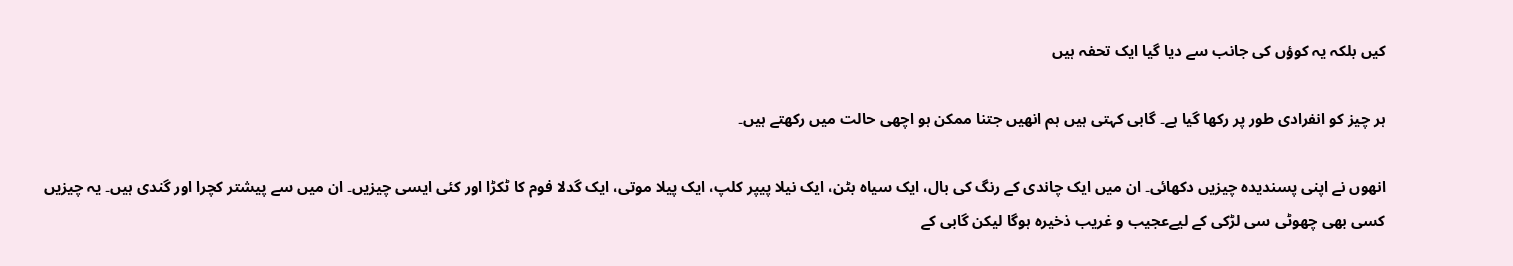کیں بلکہ یہ کوؤں کی جانب سے دیا گیا ایک تحفہ ہیں

ہر چیز کو انفرادی طور پر رکھا گیا ہے۔ گابی کہتی ہیں ہم انھیں جتنا ممکن ہو اچھی حالت میں رکھتے ہیں۔

انھوں نے اپنی پسندیدہ چیزیں دکھائی۔ ان میں ایک چاندی کے رنگ کی بال، ایک سیاہ بٹن، ایک نیلا پیپر کلپ، ایک پیلا موتی، ایک گدلا فوم کا ٹکڑا اور کئی ایسی چیزیں۔ ان میں سے پیشتر کچرا اور گندی ہیں۔ یہ چیزیں کسی بھی چھوٹی سی لڑکی کے لیےعجیب و غریب ذخیرہ ہوگا لیکن گابی کے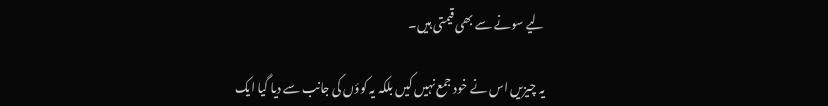لیے سونے سے بھی قیمتی ہیں۔

یہ چیزیں اس نے خود جمع نہیں کیں بلکہ یہ کوؤں کی جانب سے دیا گیا ایک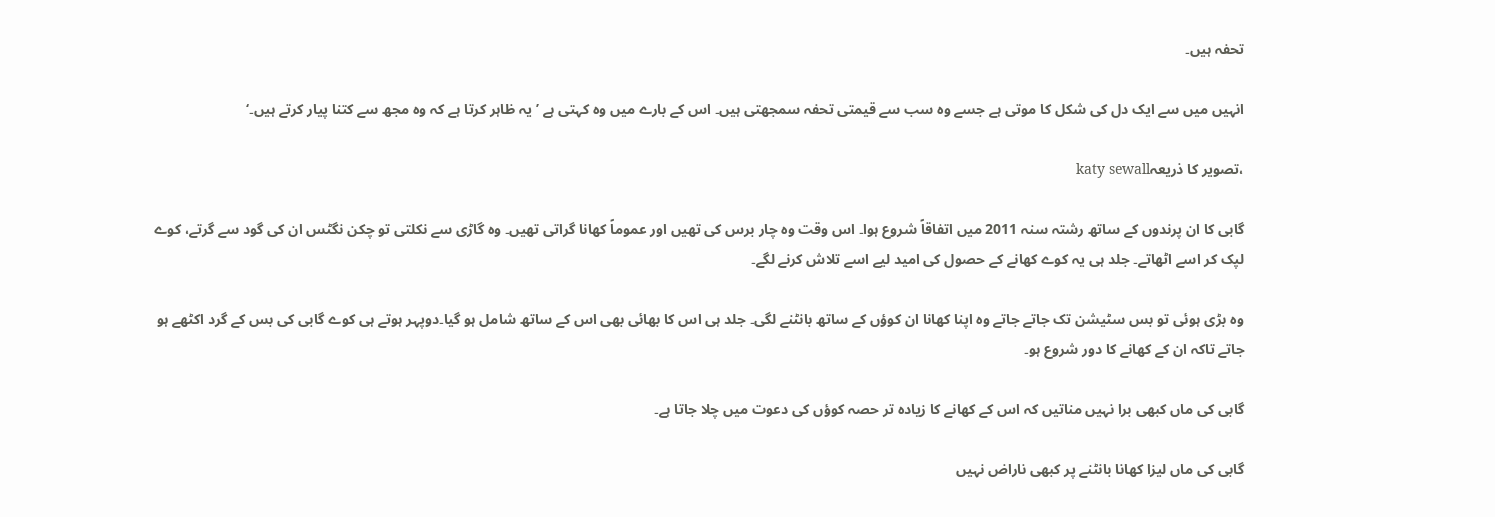تحفہ ہیں۔

انہیں میں سے ایک دل کی شکل کا موتی ہے جسے وہ سب سے قیمتی تحفہ سمجھتی ہیں۔ اس کے بارے میں وہ کہتی ہے ’یہ ظاہر کرتا ہے کہ وہ مجھ سے کتنا پیار کرتے ہیں۔‘

،تصویر کا ذریعہkaty sewall

گابی کا ان پرندوں کے ساتھ رشتہ سنہ 2011 میں اتفاقاً شروع ہوا۔ اس وقت وہ چار برس کی تھیں اور عموماً کھانا گراتی تھیں۔ وہ گاڑی سے نکلتی تو چکن نگٹس ان کی گود سے گرتے، کوے لپک کر اسے اٹھاتے۔ جلد ہی یہ کوے کھانے کے حصول کی امید لیے اسے تلاش کرنے لگے۔

وہ بڑی ہوئی تو بس سٹیشن تک جاتے جاتے وہ اپنا کھانا ان کوؤں کے ساتھ بانٹنے لگی۔ جلد ہی اس کا بھائی بھی اس کے ساتھ شامل ہو گیا۔دوپہر ہوتے ہی کوے گابی کی بس کے گرد اکٹھے ہو جاتے تاکہ ان کے کھانے کا دور شروع ہو۔

گابی کی ماں کبھی برا نہیں مناتیں کہ اس کے کھانے کا زیادہ تر حصہ کوؤں کی دعوت میں چلا جاتا ہے۔

گابی کی ماں لیزا کھانا بانٹنے پر کبھی ناراض نہیں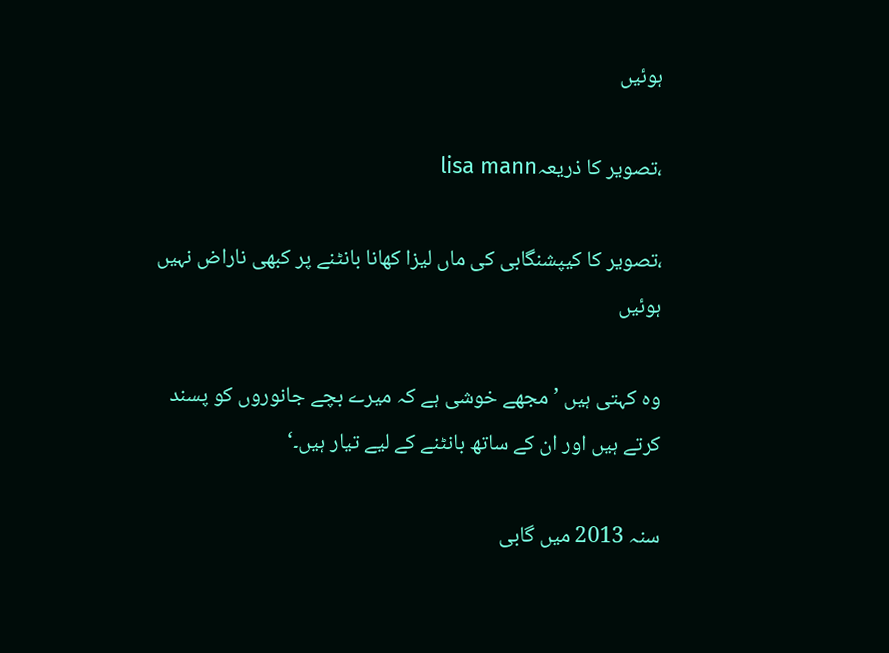ہوئیں

،تصویر کا ذریعہlisa mann

،تصویر کا کیپشنگابی کی ماں لیزا کھانا بانٹنے پر کبھی ناراض نہیں ہوئیں

وہ کہتی ہیں ’مجھے خوشی ہے کہ میرے بچے جانوروں کو پسند کرتے ہیں اور ان کے ساتھ بانٹنے کے لیے تیار ہیں۔‘

سنہ 2013 میں گابی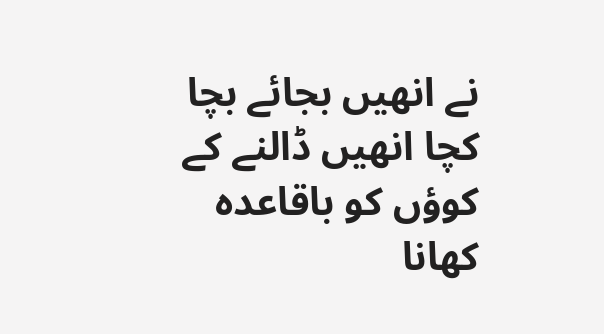نے انھیں بجائے بچا کچا انھیں ڈالنے کے کوؤں کو باقاعدہ کھانا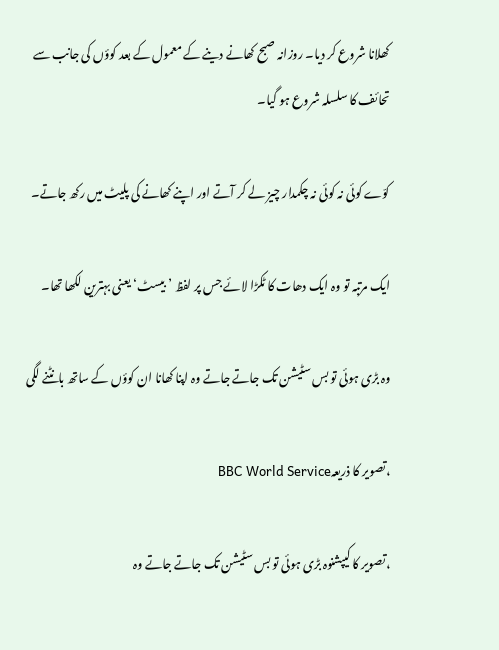کھلانا شروع کر دیا۔ روزانہ صبح کھانے دینے کے معمول کے بعد کوؤں کی جانب سے تحائف کا سلسلہ شروع ہو گیا۔

کوّے کوئی نہ کوئی نہ چکمدار چیز لے کر آتے اور اپنے کھانے کی پلیٹ میں رکھ جاتے۔

ایک مرتبہ تو وہ ایک دھات کا ٹکڑا لائے جس پر لفظ ’بیسٹ‘ یعنی بہترین لکھا تھا۔

وہ بڑی ہوئی تو بس سٹیشن تک جاتے جاتے وہ اپنا کھانا ان کوؤں کے ساتھ بانٹنے لگی

،تصویر کا ذریعہBBC World Service

،تصویر کا کیپشنوہ بڑی ہوئی تو بس سٹیشن تک جاتے جاتے وہ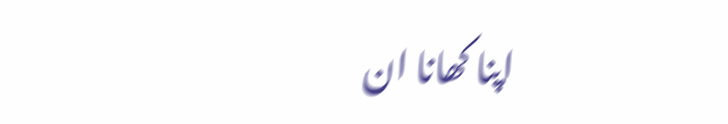اپنا کھانا ان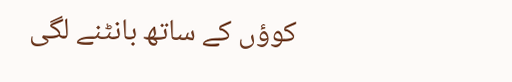کوؤں کے ساتھ بانٹنے لگی